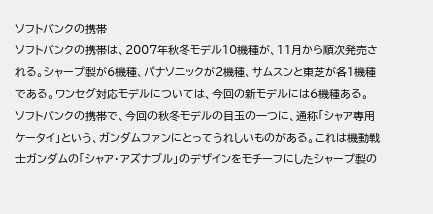ソフトバンクの携帯
ソフトバンクの携帯は、2007年秋冬モデル10機種が、11月から順次発売される。シャープ製が6機種、パナソニックが2機種、サムスンと東芝が各1機種である。ワンセグ対応モデルについては、今回の新モデルには6機種ある。
ソフトバンクの携帯で、今回の秋冬モデルの目玉の一つに、通称「シャア専用ケータイ」という、ガンダムファンにとってうれしいものがある。これは機動戦士ガンダムの「シャア・アズナブル」のデザインをモチーフにしたシャープ製の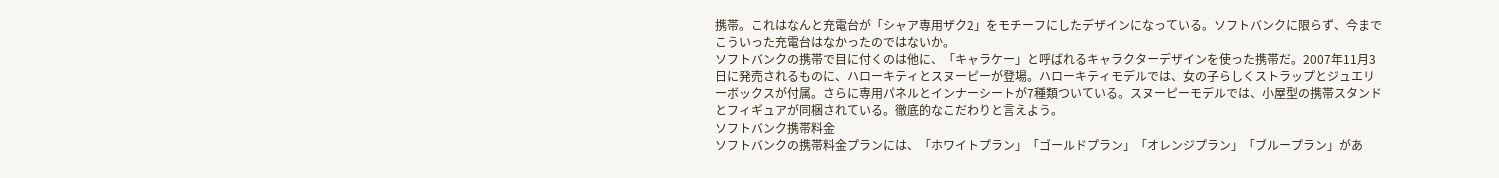携帯。これはなんと充電台が「シャア専用ザク2」をモチーフにしたデザインになっている。ソフトバンクに限らず、今までこういった充電台はなかったのではないか。
ソフトバンクの携帯で目に付くのは他に、「キャラケー」と呼ばれるキャラクターデザインを使った携帯だ。2007年11月3日に発売されるものに、ハローキティとスヌーピーが登場。ハローキティモデルでは、女の子らしくストラップとジュエリーボックスが付属。さらに専用パネルとインナーシートが7種類ついている。スヌーピーモデルでは、小屋型の携帯スタンドとフィギュアが同梱されている。徹底的なこだわりと言えよう。
ソフトバンク携帯料金
ソフトバンクの携帯料金プランには、「ホワイトプラン」「ゴールドプラン」「オレンジプラン」「ブループラン」があ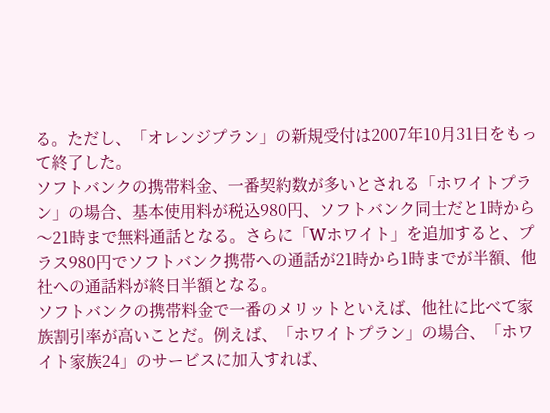る。ただし、「オレンジプラン」の新規受付は2007年10月31日をもって終了した。
ソフトバンクの携帯料金、一番契約数が多いとされる「ホワイトプラン」の場合、基本使用料が税込980円、ソフトバンク同士だと1時から〜21時まで無料通話となる。さらに「Wホワイト」を追加すると、プラス980円でソフトバンク携帯への通話が21時から1時までが半額、他社への通話料が終日半額となる。
ソフトバンクの携帯料金で一番のメリットといえば、他社に比べて家族割引率が高いことだ。例えば、「ホワイトプラン」の場合、「ホワイト家族24」のサービスに加入すれば、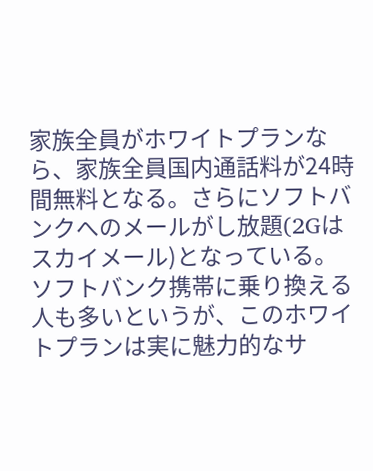家族全員がホワイトプランなら、家族全員国内通話料が24時間無料となる。さらにソフトバンクへのメールがし放題(2Gはスカイメール)となっている。
ソフトバンク携帯に乗り換える人も多いというが、このホワイトプランは実に魅力的なサ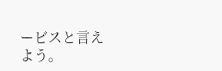ービスと言えよう。